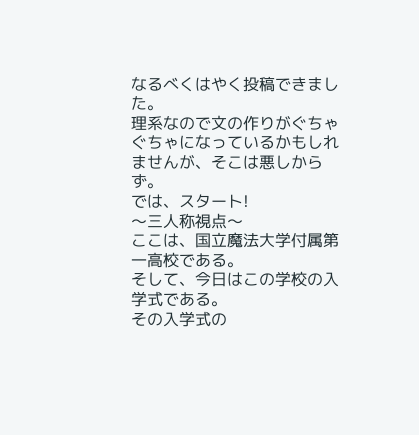なるべくはやく投稿できました。
理系なので文の作りがぐちゃぐちゃになっているかもしれませんが、そこは悪しからず。
では、スタート!
〜三人称視点〜
ここは、国立魔法大学付属第一高校である。
そして、今日はこの学校の入学式である。
その入学式の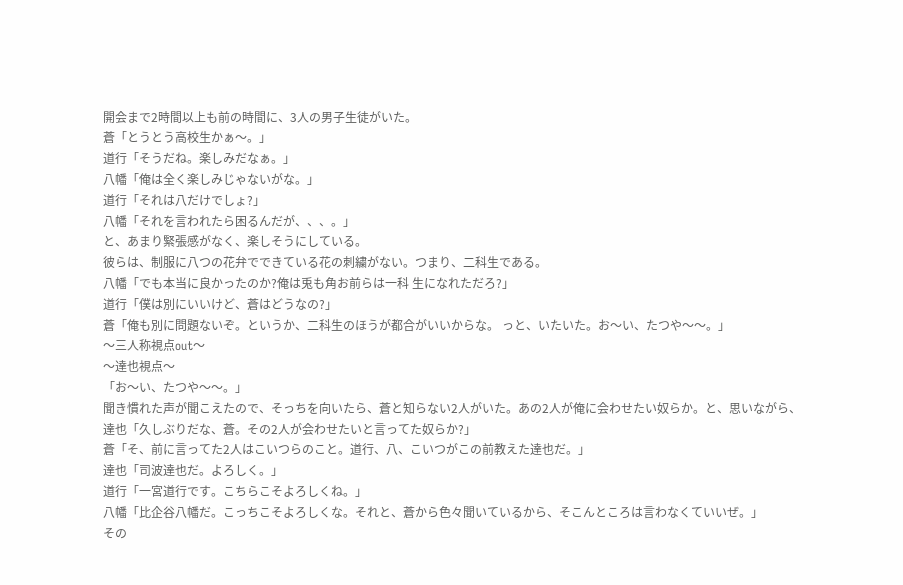開会まで2時間以上も前の時間に、3人の男子生徒がいた。
蒼「とうとう高校生かぁ〜。」
道行「そうだね。楽しみだなぁ。」
八幡「俺は全く楽しみじゃないがな。」
道行「それは八だけでしょ?」
八幡「それを言われたら困るんだが、、、。」
と、あまり緊張感がなく、楽しそうにしている。
彼らは、制服に八つの花弁でできている花の刺繍がない。つまり、二科生である。
八幡「でも本当に良かったのか?俺は兎も角お前らは一科 生になれただろ?」
道行「僕は別にいいけど、蒼はどうなの?」
蒼「俺も別に問題ないぞ。というか、二科生のほうが都合がいいからな。 っと、いたいた。お〜い、たつや〜〜。」
〜三人称視点out〜
〜達也視点〜
「お〜い、たつや〜〜。」
聞き慣れた声が聞こえたので、そっちを向いたら、蒼と知らない2人がいた。あの2人が俺に会わせたい奴らか。と、思いながら、
達也「久しぶりだな、蒼。その2人が会わせたいと言ってた奴らか?」
蒼「そ、前に言ってた2人はこいつらのこと。道行、八、こいつがこの前教えた達也だ。」
達也「司波達也だ。よろしく。」
道行「一宮道行です。こちらこそよろしくね。」
八幡「比企谷八幡だ。こっちこそよろしくな。それと、蒼から色々聞いているから、そこんところは言わなくていいぜ。」
その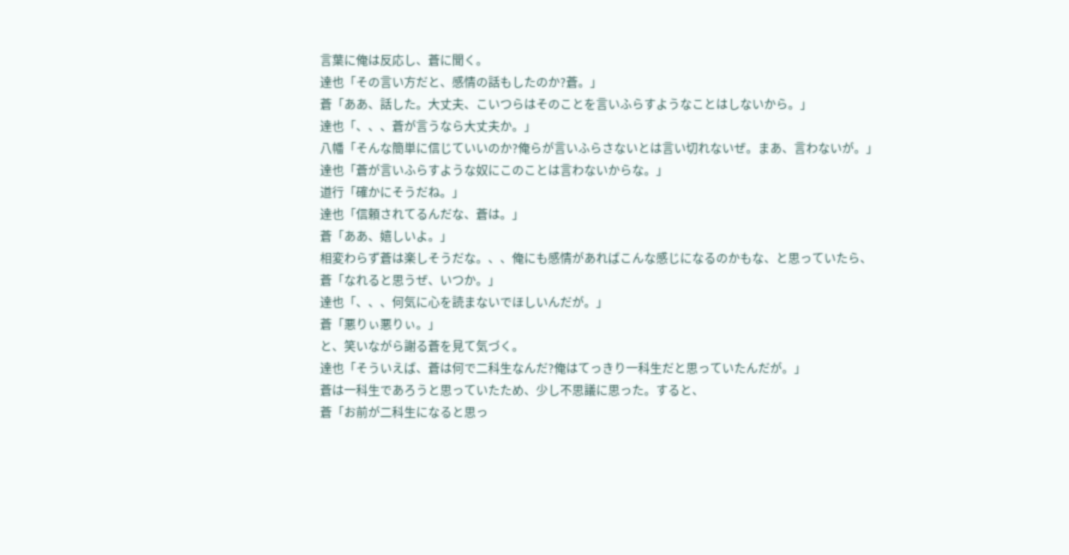言葉に俺は反応し、蒼に聞く。
達也「その言い方だと、感情の話もしたのか?蒼。」
蒼「ああ、話した。大丈夫、こいつらはそのことを言いふらすようなことはしないから。」
達也「、、、蒼が言うなら大丈夫か。」
八幡「そんな簡単に信じていいのか?俺らが言いふらさないとは言い切れないぜ。まあ、言わないが。」
達也「蒼が言いふらすような奴にこのことは言わないからな。」
道行「確かにそうだね。」
達也「信頼されてるんだな、蒼は。」
蒼「ああ、嬉しいよ。」
相変わらず蒼は楽しそうだな。、、俺にも感情があればこんな感じになるのかもな、と思っていたら、
蒼「なれると思うぜ、いつか。」
達也「、、、何気に心を読まないでほしいんだが。」
蒼「悪りぃ悪りぃ。」
と、笑いながら謝る蒼を見て気づく。
達也「そういえば、蒼は何で二科生なんだ?俺はてっきり一科生だと思っていたんだが。」
蒼は一科生であろうと思っていたため、少し不思議に思った。すると、
蒼「お前が二科生になると思っ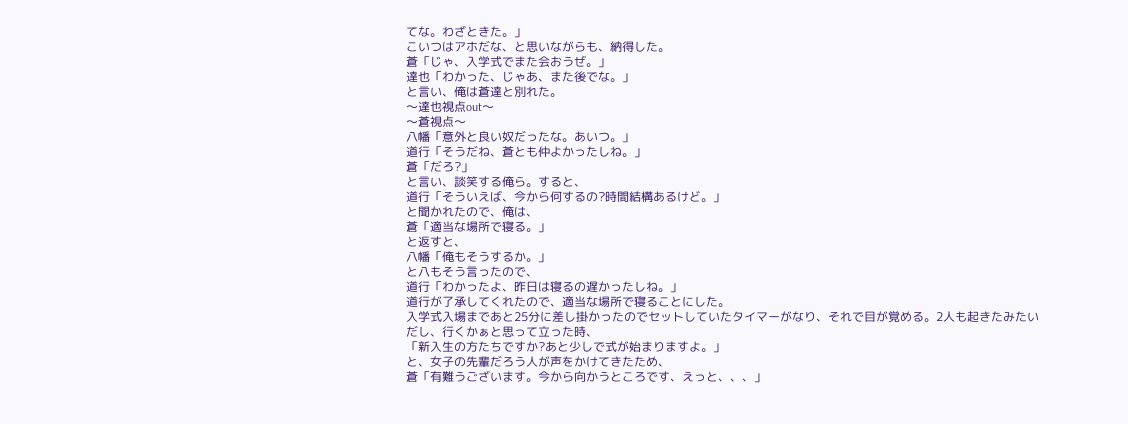てな。わざときた。」
こいつはアホだな、と思いながらも、納得した。
蒼「じゃ、入学式でまた会おうぜ。」
達也「わかった、じゃあ、また後でな。」
と言い、俺は蒼達と別れた。
〜達也視点out〜
〜蒼視点〜
八幡「意外と良い奴だったな。あいつ。」
道行「そうだね、蒼とも仲よかったしね。」
蒼「だろ?」
と言い、談笑する俺ら。すると、
道行「そういえば、今から何するの?時間結構あるけど。」
と聞かれたので、俺は、
蒼「適当な場所で寝る。」
と返すと、
八幡「俺もそうするか。」
と八もそう言ったので、
道行「わかったよ、昨日は寝るの遅かったしね。」
道行が了承してくれたので、適当な場所で寝ることにした。
入学式入場まであと25分に差し掛かったのでセットしていたタイマーがなり、それで目が覚める。2人も起きたみたいだし、行くかぁと思って立った時、
「新入生の方たちですか?あと少しで式が始まりますよ。」
と、女子の先輩だろう人が声をかけてきたため、
蒼「有難うございます。今から向かうところです、えっと、、、」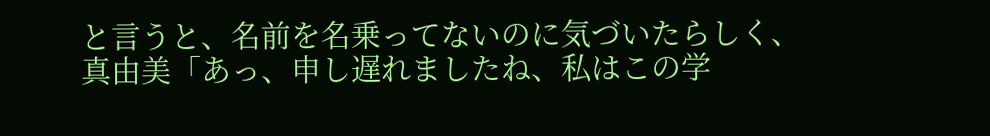と言うと、名前を名乗ってないのに気づいたらしく、
真由美「あっ、申し遅れましたね、私はこの学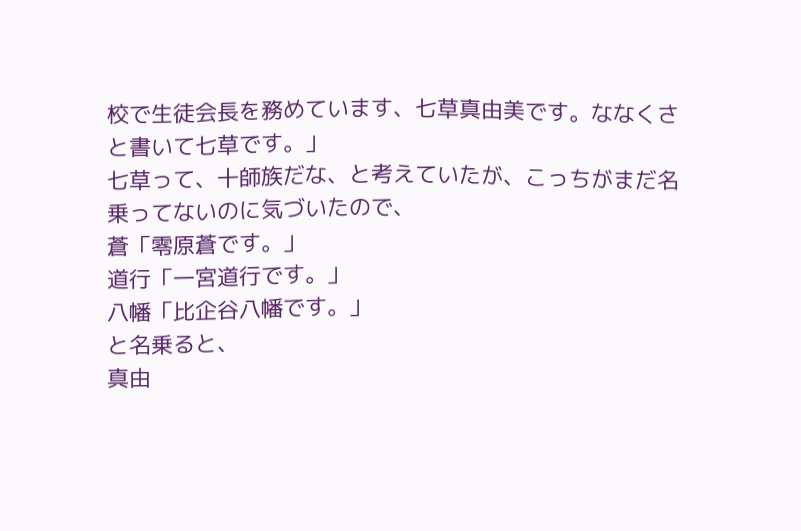校で生徒会長を務めています、七草真由美です。ななくさと書いて七草です。」
七草って、十師族だな、と考えていたが、こっちがまだ名乗ってないのに気づいたので、
蒼「零原蒼です。」
道行「一宮道行です。」
八幡「比企谷八幡です。」
と名乗ると、
真由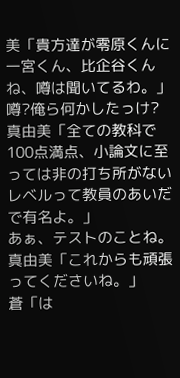美「貴方達が零原くんに一宮くん、比企谷くんね、噂は聞いてるわ。」
噂?俺ら何かしたっけ?
真由美「全ての教科で100点満点、小論文に至っては非の打ち所がないレベルって教員のあいだで有名よ。」
あぁ、テストのことね。
真由美「これからも頑張ってくださいね。」
蒼「は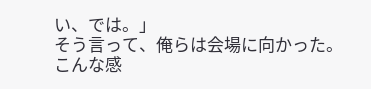い、では。」
そう言って、俺らは会場に向かった。
こんな感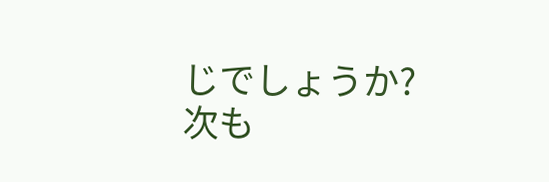じでしょうか?
次も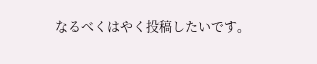なるべくはやく投稿したいです。